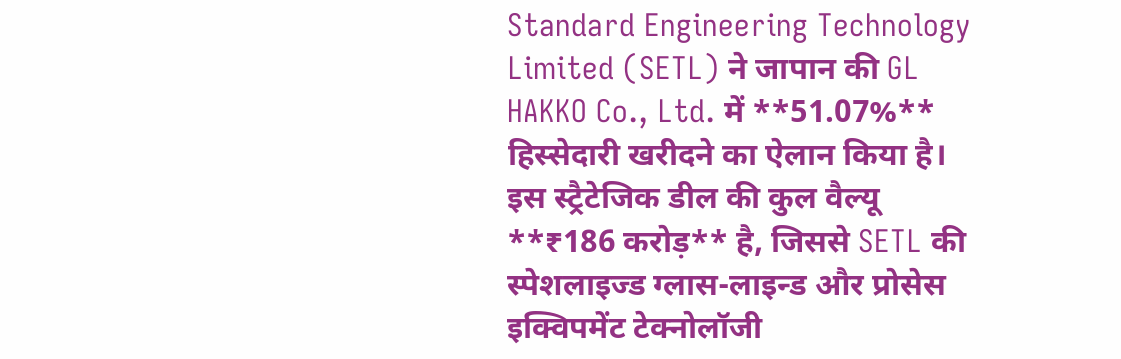Standard Engineering Technology Limited (SETL) ने जापान की GL HAKKO Co., Ltd. में **51.07%** हिस्सेदारी खरीदने का ऐलान किया है। इस स्ट्रैटेजिक डील की कुल वैल्यू **₹186 करोड़** है, जिससे SETL की स्पेशलाइज्ड ग्लास-लाइन्ड और प्रोसेस इक्विपमेंट टेक्नोलॉजी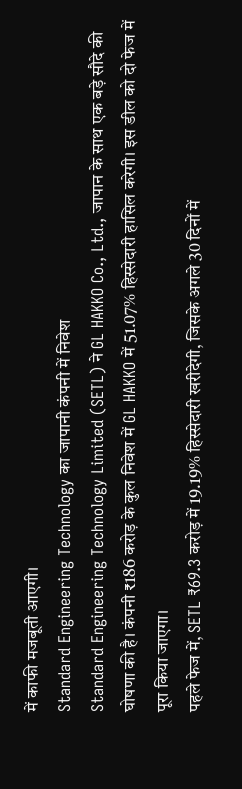में काफी मजबूती आएगी।
Standard Engineering Technology का जापानी कंपनी में निवेश
Standard Engineering Technology Limited (SETL) ने GL HAKKO Co., Ltd., जापान के साथ एक बड़े सौदे की घोषणा की है। कंपनी ₹186 करोड़ के कुल निवेश में GL HAKKO में 51.07% हिस्सेदारी हासिल करेगी। इस डील को दो फेज में पूरा किया जाएगा।
पहले फेज में, SETL ₹69.3 करोड़ में 19.19% हिस्सेदारी खरीदेगी, जिसके अगले 30 दिनों में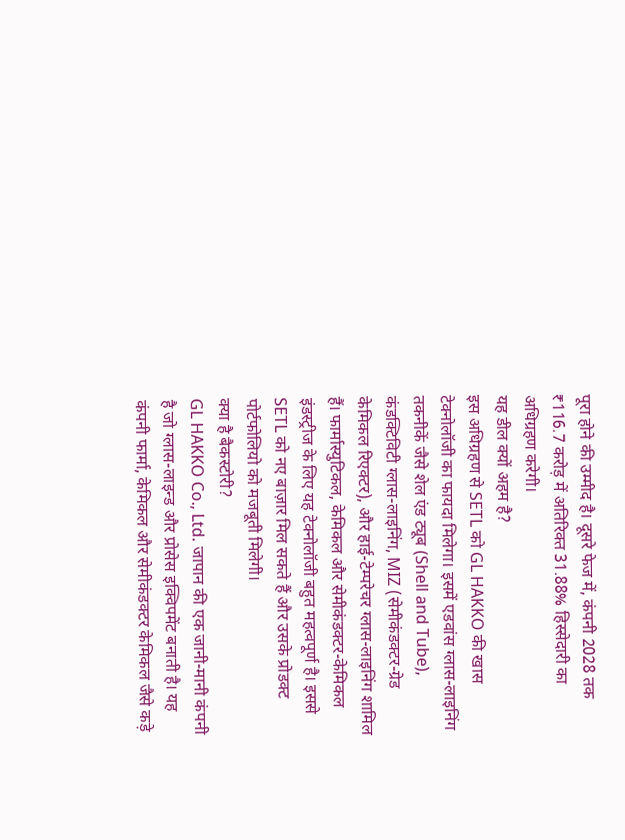पूरा होने की उम्मीद है। दूसरे फेज में, कंपनी 2028 तक ₹116.7 करोड़ में अतिरिक्त 31.88% हिस्सेदारी का अधिग्रहण करेगी।
यह डील क्यों अहम है?
इस अधिग्रहण से SETL को GL HAKKO की खास टेक्नोलॉजी का फायदा मिलेगा। इसमें एडवांस ग्लास-लाइनिंग तकनीकें जैसे शेल एंड ट्यूब (Shell and Tube), कंडक्टिविटी ग्लास-लाइनिंग, MIZ (सेमीकंडक्टर-ग्रेड केमिकल रिएक्टर), और हाई-टेम्परेचर ग्लास-लाइनिंग शामिल हैं। फार्मास्युटिकल, केमिकल और सेमीकंडक्टर-केमिकल इंडस्ट्रीज के लिए यह टेक्नोलॉजी बहुत महत्वपूर्ण है। इससे SETL को नए बाज़ार मिल सकते हैं और उसके प्रोडक्ट पोर्टफोलियो को मजबूती मिलेगी।
क्या है बैकस्टोरी?
GL HAKKO Co., Ltd. जापान की एक जानी-मानी कंपनी है जो ग्लास-लाइन्ड और प्रोसेस इक्विपमेंट बनाती है। यह कंपनी फार्मा, केमिकल और सेमीकंडक्टर केमिकल जैसे कड़े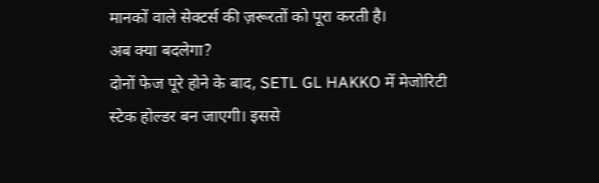मानकों वाले सेक्टर्स की ज़रूरतों को पूरा करती है।
अब क्या बदलेगा?
दोनों फेज पूरे होने के बाद, SETL GL HAKKO में मेजोरिटी स्टेक होल्डर बन जाएगी। इससे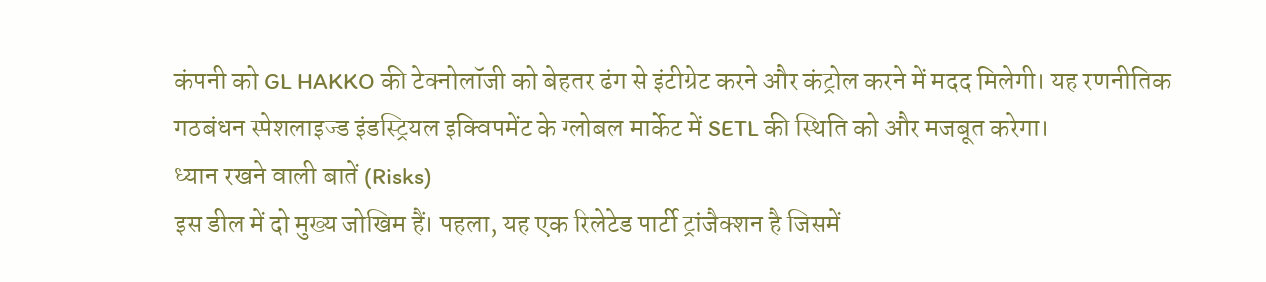कंपनी को GL HAKKO की टेक्नोलॉजी को बेहतर ढंग से इंटीग्रेट करने और कंट्रोल करने में मदद मिलेगी। यह रणनीतिक गठबंधन स्पेशलाइज्ड इंडस्ट्रियल इक्विपमेंट के ग्लोबल मार्केट में SETL की स्थिति को और मजबूत करेगा।
ध्यान रखने वाली बातें (Risks)
इस डील में दो मुख्य जोखिम हैं। पहला, यह एक रिलेटेड पार्टी ट्रांजैक्शन है जिसमें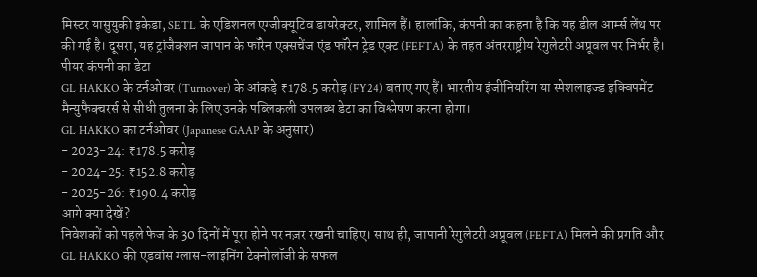मिस्टर यासुयुकी इकेडा, SETL के एडिशनल एग्जीक्यूटिव डायरेक्टर, शामिल हैं। हालांकि, कंपनी का कहना है कि यह डील आर्म्स लेंथ पर की गई है। दूसरा, यह ट्रांजैक्शन जापान के फॉरेन एक्सचेंज एंड फॉरेन ट्रेड एक्ट (FEFTA) के तहत अंतरराष्ट्रीय रेगुलेटरी अप्रूवल पर निर्भर है।
पीयर कंपनी का डेटा
GL HAKKO के टर्नओवर (Turnover) के आंकड़े ₹178.5 करोड़ (FY24) बताए गए हैं। भारतीय इंजीनियरिंग या स्पेशलाइज्ड इक्विपमेंट मैन्युफैक्चरर्स से सीधी तुलना के लिए उनके पब्लिकली उपलब्ध डेटा का विश्लेषण करना होगा।
GL HAKKO का टर्नओवर (Japanese GAAP के अनुसार)
- 2023-24: ₹178.5 करोड़
- 2024-25: ₹152.8 करोड़
- 2025-26: ₹190.4 करोड़
आगे क्या देखें?
निवेशकों को पहले फेज के 30 दिनों में पूरा होने पर नज़र रखनी चाहिए। साथ ही, जापानी रेगुलेटरी अप्रूवल (FEFTA) मिलने की प्रगति और GL HAKKO की एडवांस ग्लास-लाइनिंग टेक्नोलॉजी के सफल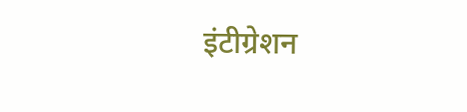इंटीग्रेशन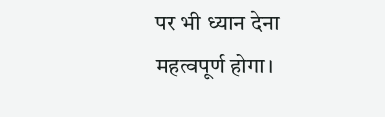पर भी ध्यान देना महत्वपूर्ण होगा।